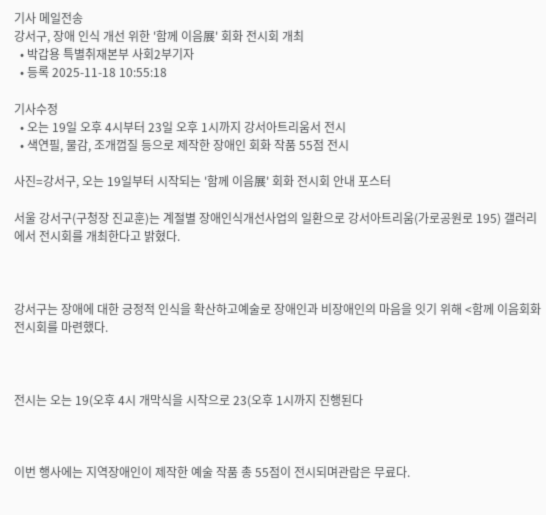기사 메일전송
강서구, 장애 인식 개선 위한 '함께 이음展' 회화 전시회 개최
  • 박갑용 특별취재본부 사회2부기자
  • 등록 2025-11-18 10:55:18

기사수정
  • 오는 19일 오후 4시부터 23일 오후 1시까지 강서아트리움서 전시
  • 색연필, 물감, 조개껍질 등으로 제작한 장애인 회화 작품 55점 전시

사진=강서구, 오는 19일부터 시작되는 '함께 이음展' 회화 전시회 안내 포스터

서울 강서구(구청장 진교훈)는 계절별 장애인식개선사업의 일환으로 강서아트리움(가로공원로 195) 갤러리에서 전시회를 개최한다고 밝혔다.



강서구는 장애에 대한 긍정적 인식을 확산하고예술로 장애인과 비장애인의 마음을 잇기 위해 <함께 이음회화 전시회를 마련했다.



전시는 오는 19(오후 4시 개막식을 시작으로 23(오후 1시까지 진행된다



이번 행사에는 지역장애인이 제작한 예술 작품 총 55점이 전시되며관람은 무료다.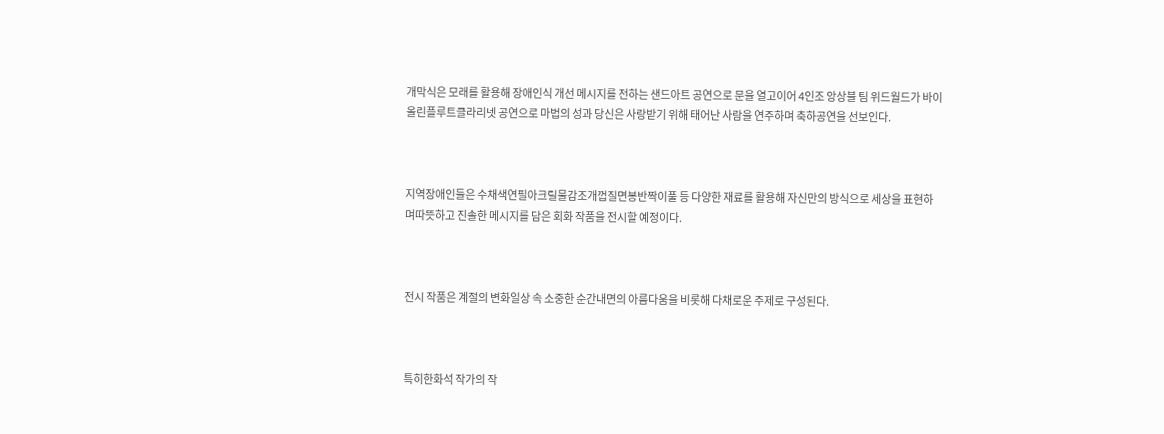개막식은 모래를 활용해 장애인식 개선 메시지를 전하는 샌드아트 공연으로 문을 열고이어 4인조 앙상블 팀 위드월드가 바이올린플루트클라리넷 공연으로 마법의 성과 당신은 사랑받기 위해 태어난 사람을 연주하며 축하공연을 선보인다.



지역장애인들은 수채색연필아크릴물감조개껍질면봉반짝이풀 등 다양한 재료를 활용해 자신만의 방식으로 세상을 표현하며따뜻하고 진솔한 메시지를 담은 회화 작품을 전시할 예정이다.



전시 작품은 계절의 변화일상 속 소중한 순간내면의 아름다움을 비롯해 다채로운 주제로 구성된다.



특히한화석 작가의 작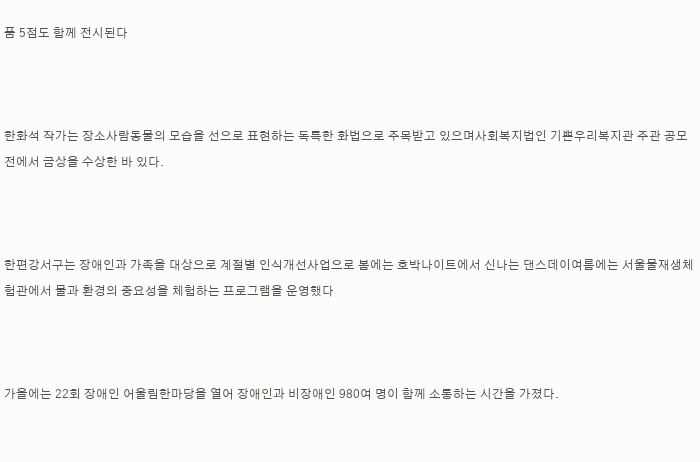품 5점도 함께 전시된다



한화석 작가는 장소사람동물의 모습을 선으로 표현하는 독특한 화법으로 주목받고 있으며사회복지법인 기쁜우리복지관 주관 공모전에서 금상을 수상한 바 있다.



한편강서구는 장애인과 가족을 대상으로 계절별 인식개선사업으로 봄에는 호박나이트에서 신나는 댄스데이여름에는 서울물재생체험관에서 물과 환경의 중요성을 체험하는 프로그램을 운영했다



가을에는 22회 장애인 어울림한마당을 열어 장애인과 비장애인 980여 명이 함께 소통하는 시간을 가졌다.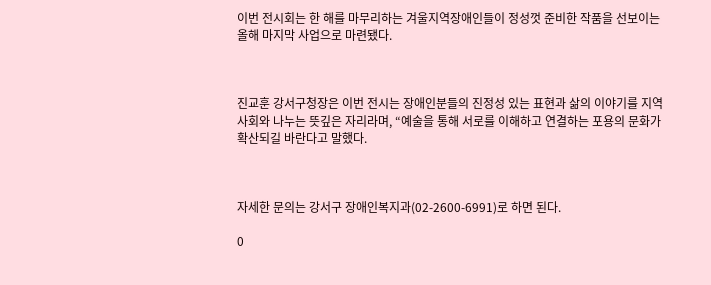이번 전시회는 한 해를 마무리하는 겨울지역장애인들이 정성껏 준비한 작품을 선보이는 올해 마지막 사업으로 마련됐다.



진교훈 강서구청장은 이번 전시는 장애인분들의 진정성 있는 표현과 삶의 이야기를 지역사회와 나누는 뜻깊은 자리라며, “예술을 통해 서로를 이해하고 연결하는 포용의 문화가 확산되길 바란다고 말했다.



자세한 문의는 강서구 장애인복지과(02-2600-6991)로 하면 된다.

0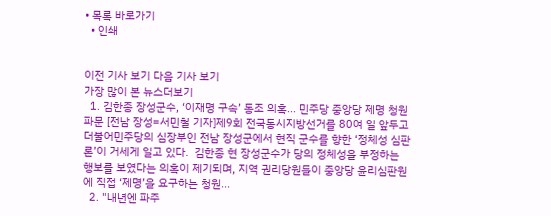• 목록 바로가기
  • 인쇄


이전 기사 보기 다음 기사 보기
가장 많이 본 뉴스더보기
  1. 김한종 장성군수, ‘이재명 구속’ 동조 의혹... 민주당 중앙당 제명 청원 파문 [전남 장성=서민철 기자]제9회 전국동시지방선거를 80여 일 앞두고 더불어민주당의 심장부인 전남 장성군에서 현직 군수를 향한 ‘정체성 심판론’이 거세게 일고 있다.  김한종 현 장성군수가 당의 정체성을 부정하는 행보를 보였다는 의혹이 제기되며, 지역 권리당원들이 중앙당 윤리심판원에 직접 ‘제명’을 요구하는 청원...
  2. "내년엔 파주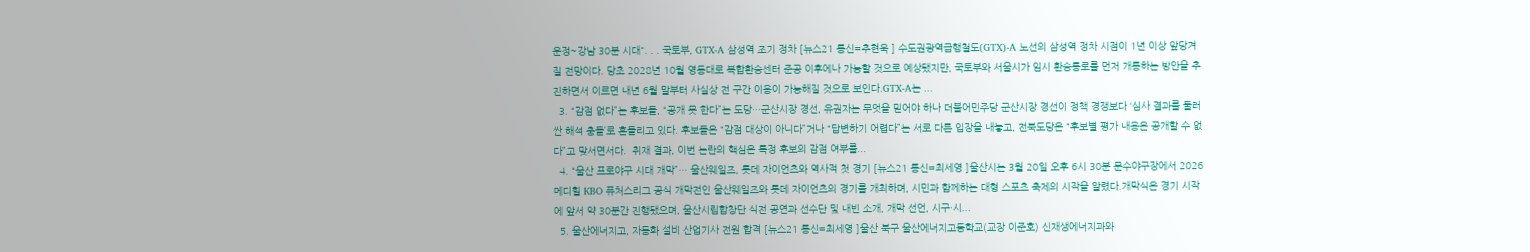운정~강남 30분 시대". . . 국토부, GTX-A 삼성역 조기 정차 [뉴스21 통신=추현욱 ] 수도권광역급행철도(GTX)-A 노선의 삼성역 정차 시점이 1년 이상 앞당겨질 전망이다. 당초 2028년 10월 영동대로 복합환승센터 준공 이후에나 가능할 것으로 예상됐지만, 국토부와 서울시가 임시 환승통로를 먼저 개통하는 방안을 추진하면서 이르면 내년 6월 말부터 사실상 전 구간 이용이 가능해질 것으로 보인다.GTX-A는 ...
  3. “감점 없다”는 후보들, “공개 못 한다”는 도당…군산시장 경선, 유권자는 무엇을 믿어야 하나 더불어민주당 군산시장 경선이 정책 경쟁보다 ‘심사 결과를 둘러싼 해석 충돌’로 흔들리고 있다. 후보들은 “감점 대상이 아니다”거나 “답변하기 어렵다”는 서로 다른 입장을 내놓고, 전북도당은 “후보별 평가 내용은 공개할 수 없다”고 맞서면서다.  취재 결과, 이번 논란의 핵심은 특정 후보의 감점 여부를...
  4. “울산 프로야구 시대 개막”… 울산웨일즈, 롯데 자이언츠와 역사적 첫 경기 [뉴스21 통신=최세영 ]울산시는 3월 20일 오후 6시 30분 문수야구장에서 2026 메디힐 KBO 퓨처스리그 공식 개막전인 울산웨일즈와 롯데 자이언츠의 경기를 개최하며, 시민과 함께하는 대형 스포츠 축제의 시작을 알렸다.개막식은 경기 시작에 앞서 약 30분간 진행됐으며, 울산시립합창단 식전 공연과 선수단 및 내빈 소개, 개막 선언, 시구·시...
  5. 울산에너지고, 자동화 설비 산업기사 전원 합격 [뉴스21 통신=최세영 ]울산 북구 울산에너지고등학교(교장 이준호) 신재생에너지과와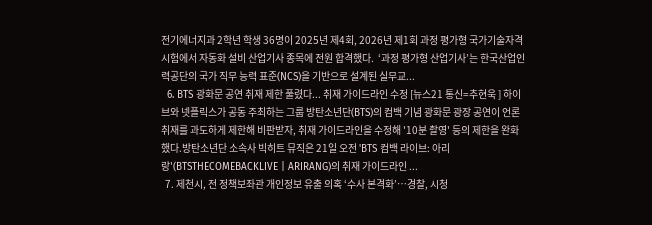전기에너지과 2학년 학생 36명이 2025년 제4회, 2026년 제1회 과정 평가형 국가기술자격 시험에서 자동화 설비 산업기사 종목에 전원 합격했다.  ‘과정 평가형 산업기사’는 한국산업인력공단의 국가 직무 능력 표준(NCS)을 기반으로 설계된 실무교...
  6. BTS 광화문 공연 취재 제한 풀렸다... 취재 가이드라인 수정 [뉴스21 통신=추현욱 ] 하이브와 넷플릭스가 공동 주최하는 그룹 방탄소년단(BTS)의 컴백 기념 광화문 광장 공연이 언론 취재를 과도하게 제한해 비판받자, 취재 가이드라인을 수정해 '10분 촬영' 등의 제한을 완화했다.방탄소년단 소속사 빅히트 뮤직은 21일 오전 'BTS 컴백 라이브: 아리랑'(BTSTHECOMEBACKLIVE | ARIRANG)의 취재 가이드라인 ...
  7. 제천시, 전 정책보좌관 개인정보 유출 의혹 ‘수사 본격화’…경찰, 시청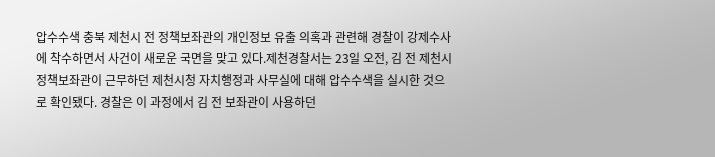압수수색 충북 제천시 전 정책보좌관의 개인정보 유출 의혹과 관련해 경찰이 강제수사에 착수하면서 사건이 새로운 국면을 맞고 있다.제천경찰서는 23일 오전, 김 전 제천시 정책보좌관이 근무하던 제천시청 자치행정과 사무실에 대해 압수수색을 실시한 것으로 확인됐다. 경찰은 이 과정에서 김 전 보좌관이 사용하던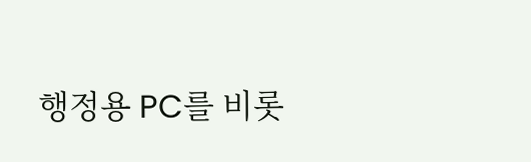행정용 PC를 비롯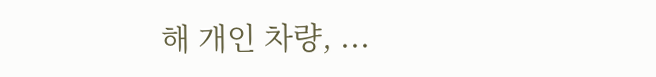해 개인 차량, ...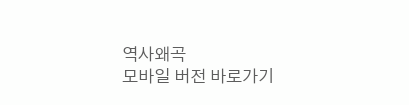역사왜곡
모바일 버전 바로가기